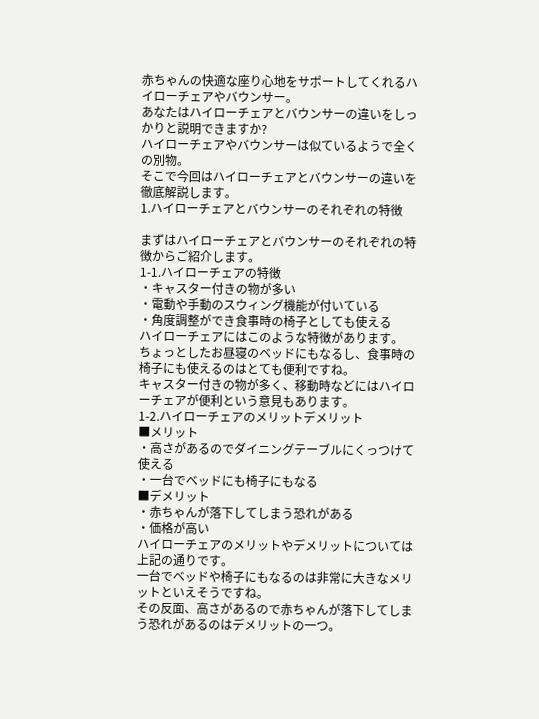赤ちゃんの快適な座り心地をサポートしてくれるハイローチェアやバウンサー。
あなたはハイローチェアとバウンサーの違いをしっかりと説明できますか?
ハイローチェアやバウンサーは似ているようで全くの別物。
そこで今回はハイローチェアとバウンサーの違いを徹底解説します。
1.ハイローチェアとバウンサーのそれぞれの特徴

まずはハイローチェアとバウンサーのそれぞれの特徴からご紹介します。
1-1.ハイローチェアの特徴
・キャスター付きの物が多い
・電動や手動のスウィング機能が付いている
・角度調整ができ食事時の椅子としても使える
ハイローチェアにはこのような特徴があります。
ちょっとしたお昼寝のベッドにもなるし、食事時の椅子にも使えるのはとても便利ですね。
キャスター付きの物が多く、移動時などにはハイローチェアが便利という意見もあります。
1-2.ハイローチェアのメリットデメリット
■メリット
・高さがあるのでダイニングテーブルにくっつけて使える
・一台でベッドにも椅子にもなる
■デメリット
・赤ちゃんが落下してしまう恐れがある
・価格が高い
ハイローチェアのメリットやデメリットについては上記の通りです。
一台でベッドや椅子にもなるのは非常に大きなメリットといえそうですね。
その反面、高さがあるので赤ちゃんが落下してしまう恐れがあるのはデメリットの一つ。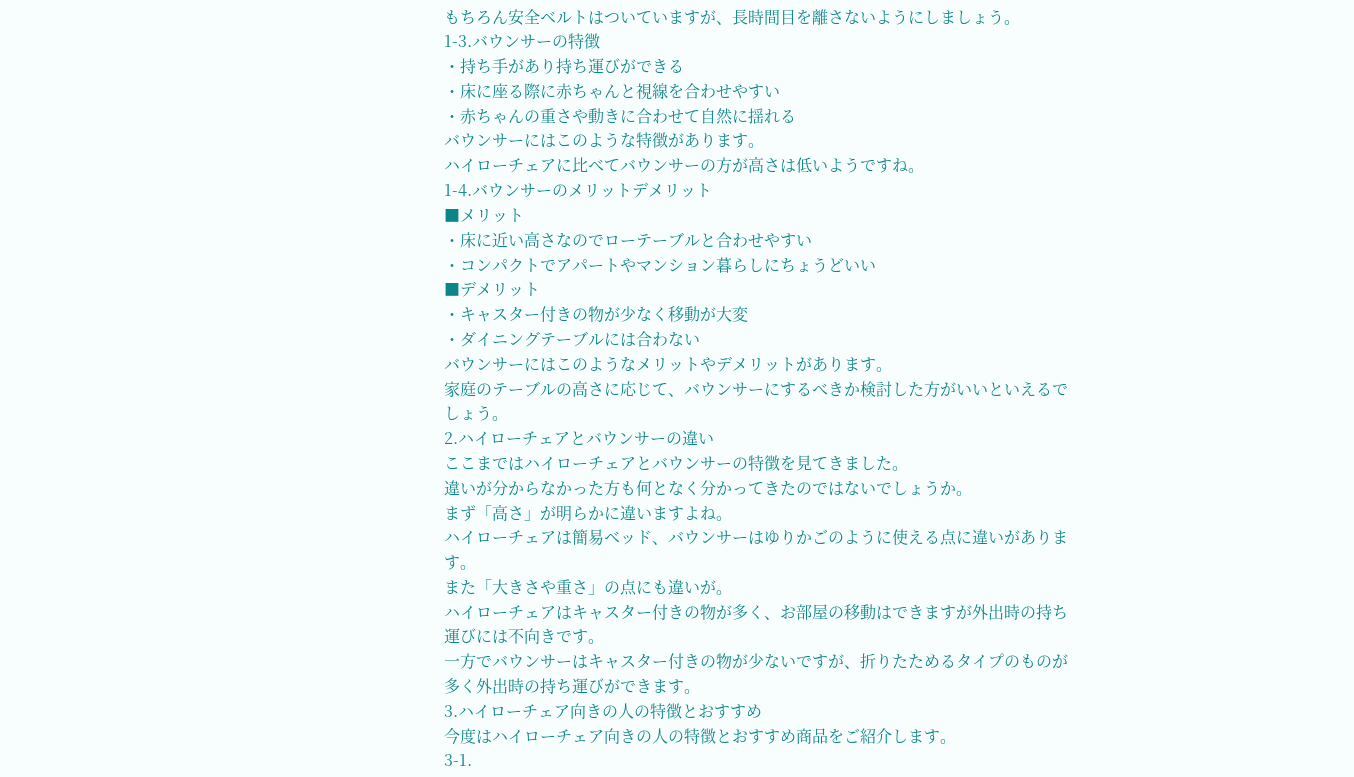もちろん安全ベルトはついていますが、長時間目を離さないようにしましょう。
1-3.バウンサーの特徴
・持ち手があり持ち運びができる
・床に座る際に赤ちゃんと視線を合わせやすい
・赤ちゃんの重さや動きに合わせて自然に揺れる
バウンサーにはこのような特徴があります。
ハイローチェアに比べてバウンサーの方が高さは低いようですね。
1-4.バウンサーのメリットデメリット
■メリット
・床に近い高さなのでローテーブルと合わせやすい
・コンパクトでアパートやマンション暮らしにちょうどいい
■デメリット
・キャスター付きの物が少なく移動が大変
・ダイニングテーブルには合わない
バウンサーにはこのようなメリットやデメリットがあります。
家庭のテーブルの高さに応じて、バウンサーにするべきか検討した方がいいといえるでしょう。
2.ハイローチェアとバウンサーの違い
ここまではハイローチェアとバウンサーの特徴を見てきました。
違いが分からなかった方も何となく分かってきたのではないでしょうか。
まず「高さ」が明らかに違いますよね。
ハイローチェアは簡易ベッド、バウンサーはゆりかごのように使える点に違いがあります。
また「大きさや重さ」の点にも違いが。
ハイローチェアはキャスター付きの物が多く、お部屋の移動はできますが外出時の持ち運びには不向きです。
一方でバウンサーはキャスター付きの物が少ないですが、折りたためるタイプのものが多く外出時の持ち運びができます。
3.ハイローチェア向きの人の特徴とおすすめ
今度はハイローチェア向きの人の特徴とおすすめ商品をご紹介します。
3-1.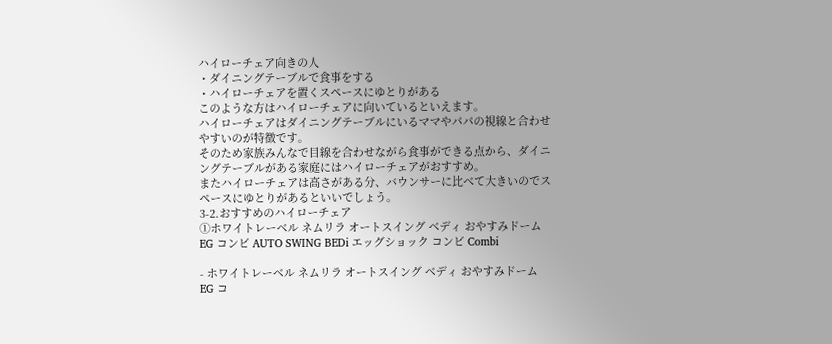ハイローチェア向きの人
・ダイニングテーブルで食事をする
・ハイローチェアを置くスペースにゆとりがある
このような方はハイローチェアに向いているといえます。
ハイローチェアはダイニングテーブルにいるママやパパの視線と合わせやすいのが特徴です。
そのため家族みんなで目線を合わせながら食事ができる点から、ダイニングテーブルがある家庭にはハイローチェアがおすすめ。
またハイローチェアは高さがある分、バウンサーに比べて大きいのでスペースにゆとりがあるといいでしょう。
3-2.おすすめのハイローチェア
①ホワイトレーベル ネムリラ オートスイング ベディ おやすみドーム EG コンビ AUTO SWING BEDi エッグショック コンビ Combi

- ホワイトレーベル ネムリラ オートスイング ベディ おやすみドーム EG コ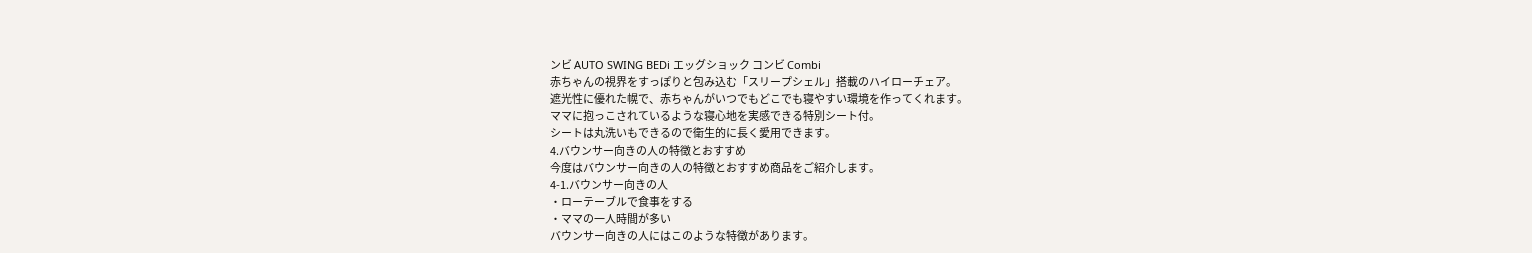ンビ AUTO SWING BEDi エッグショック コンビ Combi
赤ちゃんの視界をすっぽりと包み込む「スリープシェル」搭載のハイローチェア。
遮光性に優れた幌で、赤ちゃんがいつでもどこでも寝やすい環境を作ってくれます。
ママに抱っこされているような寝心地を実感できる特別シート付。
シートは丸洗いもできるので衛生的に長く愛用できます。
4.バウンサー向きの人の特徴とおすすめ
今度はバウンサー向きの人の特徴とおすすめ商品をご紹介します。
4-1.バウンサー向きの人
・ローテーブルで食事をする
・ママの一人時間が多い
バウンサー向きの人にはこのような特徴があります。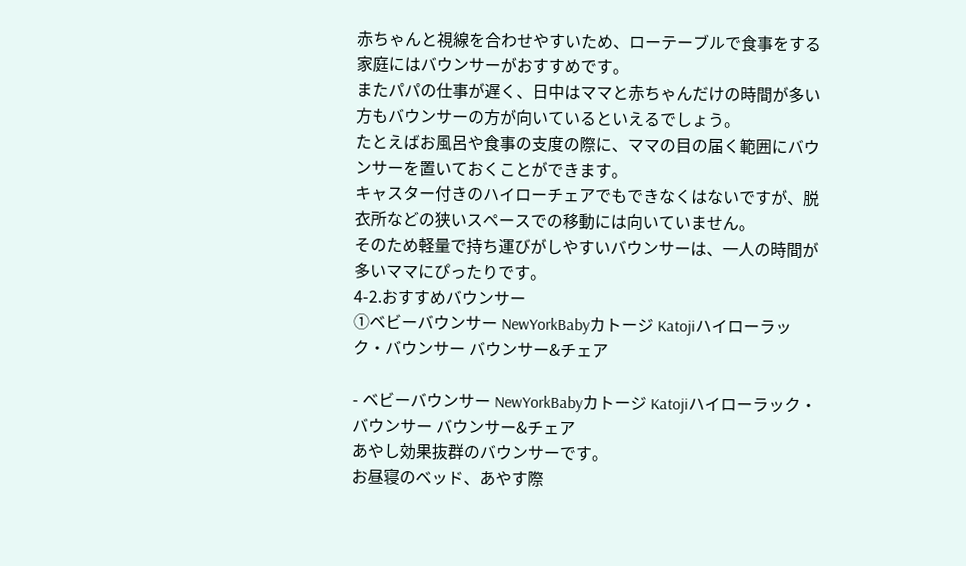赤ちゃんと視線を合わせやすいため、ローテーブルで食事をする家庭にはバウンサーがおすすめです。
またパパの仕事が遅く、日中はママと赤ちゃんだけの時間が多い方もバウンサーの方が向いているといえるでしょう。
たとえばお風呂や食事の支度の際に、ママの目の届く範囲にバウンサーを置いておくことができます。
キャスター付きのハイローチェアでもできなくはないですが、脱衣所などの狭いスペースでの移動には向いていません。
そのため軽量で持ち運びがしやすいバウンサーは、一人の時間が多いママにぴったりです。
4-2.おすすめバウンサー
①ベビーバウンサー NewYorkBabyカトージ Katojiハイローラック・バウンサー バウンサー&チェア

- ベビーバウンサー NewYorkBabyカトージ Katojiハイローラック・バウンサー バウンサー&チェア
あやし効果抜群のバウンサーです。
お昼寝のベッド、あやす際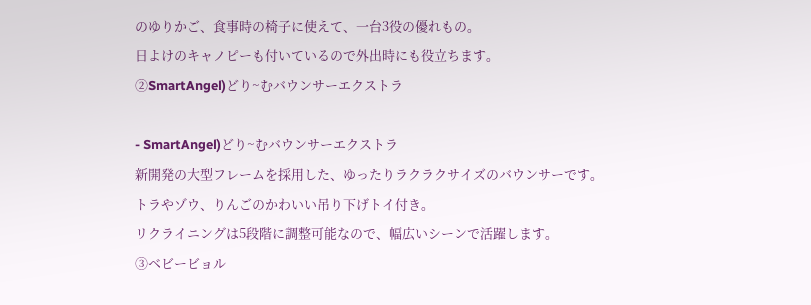のゆりかご、食事時の椅子に使えて、一台3役の優れもの。
日よけのキャノピーも付いているので外出時にも役立ちます。
②SmartAngel)どり~むバウンサーエクストラ

- SmartAngel)どり~むバウンサーエクストラ
新開発の大型フレームを採用した、ゆったりラクラクサイズのバウンサーです。
トラやゾウ、りんごのかわいい吊り下げトイ付き。
リクライニングは5段階に調整可能なので、幅広いシーンで活躍します。
③ベビービョル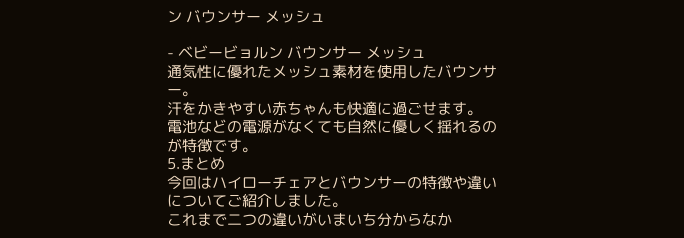ン バウンサー メッシュ

- ベビービョルン バウンサー メッシュ
通気性に優れたメッシュ素材を使用したバウンサー。
汗をかきやすい赤ちゃんも快適に過ごせます。
電池などの電源がなくても自然に優しく揺れるのが特徴です。
5.まとめ
今回はハイローチェアとバウンサーの特徴や違いについてご紹介しました。
これまで二つの違いがいまいち分からなか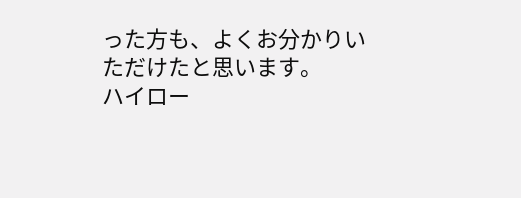った方も、よくお分かりいただけたと思います。
ハイロー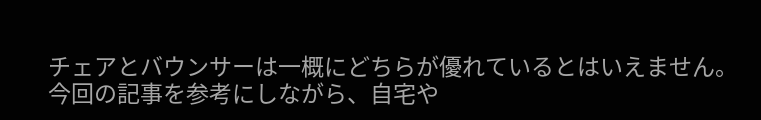チェアとバウンサーは一概にどちらが優れているとはいえません。
今回の記事を参考にしながら、自宅や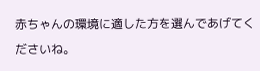赤ちゃんの環境に適した方を選んであげてくださいね。